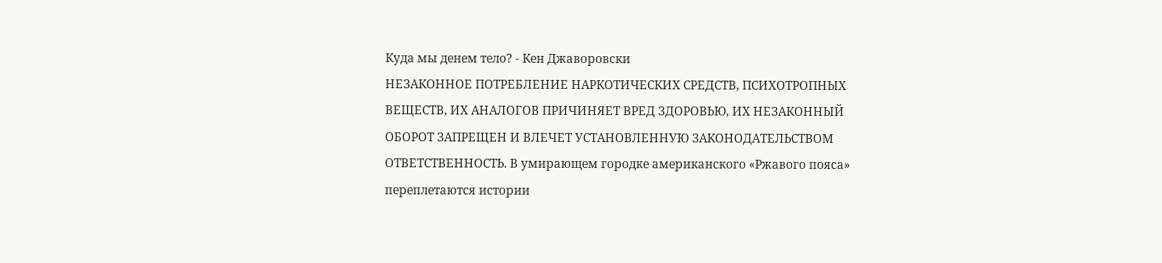Куда мы денем тело? - Кен Джаворовски
НЕЗАКОННОЕ ПОТРЕБЛЕНИЕ НАРКОТИЧЕСКИХ СРЕДСТВ, ПСИХОТРОПНЫХ ВЕЩЕСТВ, ИХ АНАЛОГОВ ПРИЧИНЯЕТ ВРЕД ЗДОРОВЬЮ, ИХ НЕЗАКОННЫЙ ОБОРОТ ЗАПРЕЩЕН И ВЛЕЧЕТ УСТАНОВЛЕННУЮ ЗАКОНОДАТЕЛЬСТВОМ ОТВЕТСТВЕННОСТЬ. В умирающем городке американского «Ржавого пояса» переплетаются истории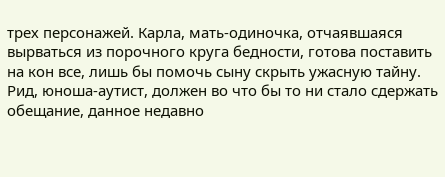трех персонажей. Карла, мать-одиночка, отчаявшаяся вырваться из порочного круга бедности, готова поставить на кон все, лишь бы помочь сыну скрыть ужасную тайну. Рид, юноша-аутист, должен во что бы то ни стало сдержать обещание, данное недавно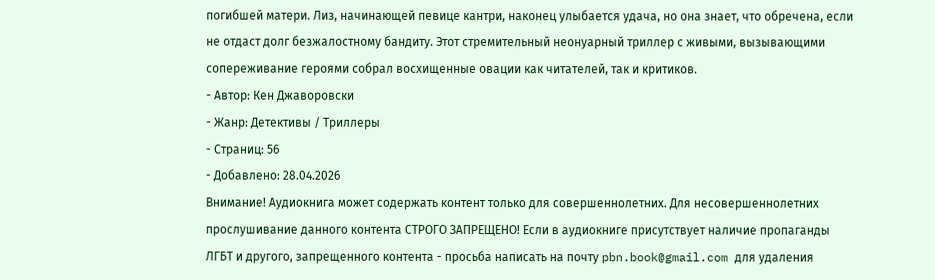погибшей матери. Лиз, начинающей певице кантри, наконец улыбается удача, но она знает, что обречена, если не отдаст долг безжалостному бандиту. Этот стремительный неонуарный триллер с живыми, вызывающими сопереживание героями собрал восхищенные овации как читателей, так и критиков.
- Автор: Кен Джаворовски
- Жанр: Детективы / Триллеры
- Страниц: 56
- Добавлено: 28.04.2026
Внимание! Аудиокнига может содержать контент только для совершеннолетних. Для несовершеннолетних прослушивание данного контента СТРОГО ЗАПРЕЩЕНО! Если в аудиокниге присутствует наличие пропаганды ЛГБТ и другого, запрещенного контента - просьба написать на почту pbn.book@gmail.com для удаления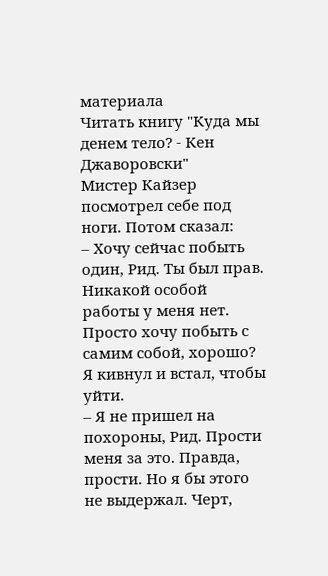материала
Читать книгу "Куда мы денем тело? - Кен Джаворовски"
Мистер Кайзер посмотрел себе под ноги. Потом сказал:
– Хочу сейчас побыть один, Рид. Ты был прав. Никакой особой работы у меня нет. Просто хочу побыть с самим собой, хорошо?
Я кивнул и встал, чтобы уйти.
– Я не пришел на похороны, Рид. Прости меня за это. Правда, прости. Но я бы этого не выдержал. Черт,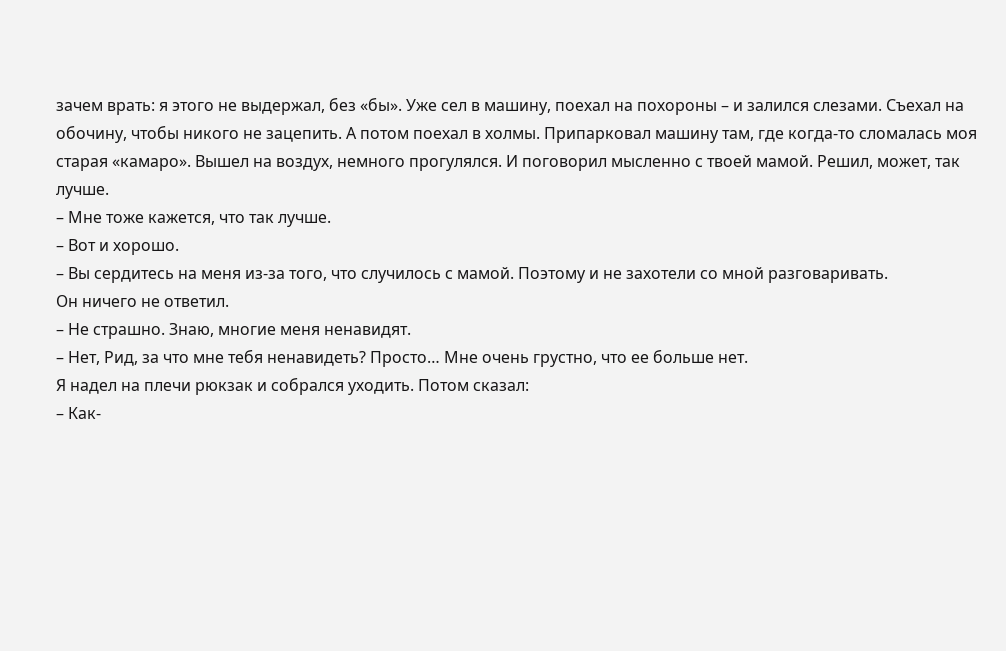зачем врать: я этого не выдержал, без «бы». Уже сел в машину, поехал на похороны – и залился слезами. Съехал на обочину, чтобы никого не зацепить. А потом поехал в холмы. Припарковал машину там, где когда-то сломалась моя старая «камаро». Вышел на воздух, немного прогулялся. И поговорил мысленно с твоей мамой. Решил, может, так лучше.
– Мне тоже кажется, что так лучше.
– Вот и хорошо.
– Вы сердитесь на меня из-за того, что случилось с мамой. Поэтому и не захотели со мной разговаривать.
Он ничего не ответил.
– Не страшно. Знаю, многие меня ненавидят.
– Нет, Рид, за что мне тебя ненавидеть? Просто… Мне очень грустно, что ее больше нет.
Я надел на плечи рюкзак и собрался уходить. Потом сказал:
– Как-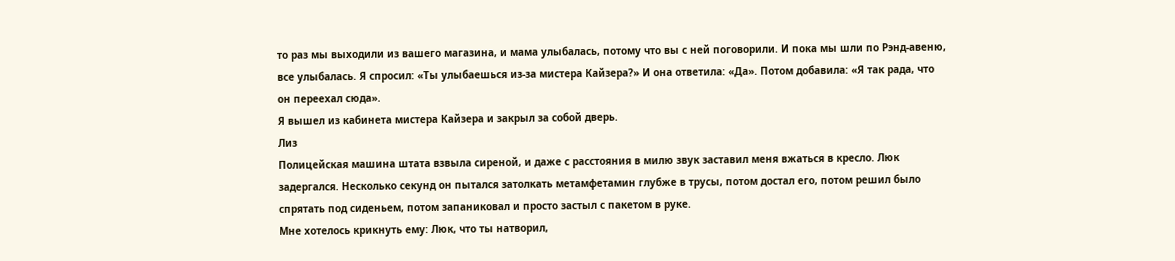то раз мы выходили из вашего магазина, и мама улыбалась, потому что вы с ней поговорили. И пока мы шли по Рэнд-авеню, все улыбалась. Я спросил: «Ты улыбаешься из-за мистера Кайзера?» И она ответила: «Да». Потом добавила: «Я так рада, что он переехал сюда».
Я вышел из кабинета мистера Кайзера и закрыл за собой дверь.
Лиз
Полицейская машина штата взвыла сиреной, и даже с расстояния в милю звук заставил меня вжаться в кресло. Люк задергался. Несколько секунд он пытался затолкать метамфетамин глубже в трусы, потом достал его, потом решил было спрятать под сиденьем, потом запаниковал и просто застыл с пакетом в руке.
Мне хотелось крикнуть ему: Люк, что ты натворил,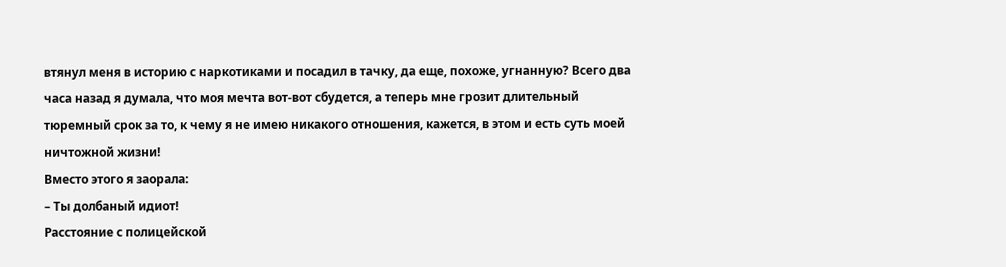втянул меня в историю с наркотиками и посадил в тачку, да еще, похоже, угнанную? Всего два часа назад я думала, что моя мечта вот-вот сбудется, а теперь мне грозит длительный тюремный срок за то, к чему я не имею никакого отношения, кажется, в этом и есть суть моей ничтожной жизни!
Вместо этого я заорала:
– Ты долбаный идиот!
Расстояние с полицейской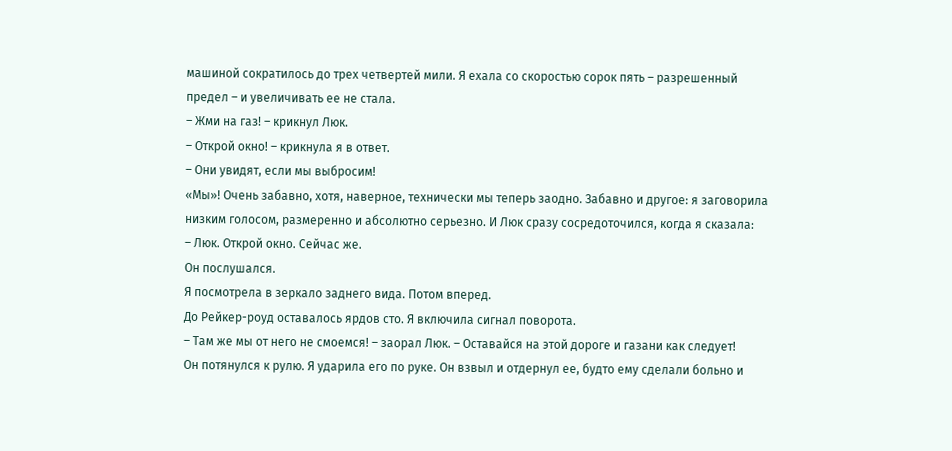машиной сократилось до трех четвертей мили. Я ехала со скоростью сорок пять – разрешенный предел – и увеличивать ее не стала.
– Жми на газ! – крикнул Люк.
– Открой окно! – крикнула я в ответ.
– Они увидят, если мы выбросим!
«Мы»! Очень забавно, хотя, наверное, технически мы теперь заодно. Забавно и другое: я заговорила низким голосом, размеренно и абсолютно серьезно. И Люк сразу сосредоточился, когда я сказала:
– Люк. Открой окно. Сейчас же.
Он послушался.
Я посмотрела в зеркало заднего вида. Потом вперед.
До Рейкер-роуд оставалось ярдов сто. Я включила сигнал поворота.
– Там же мы от него не смоемся! – заорал Люк. – Оставайся на этой дороге и газани как следует!
Он потянулся к рулю. Я ударила его по руке. Он взвыл и отдернул ее, будто ему сделали больно и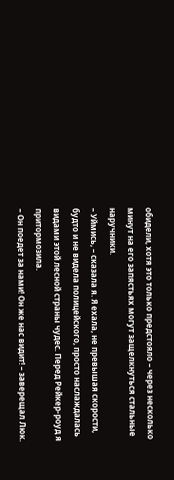обидели, хотя это только предстояло – через несколько минут на его запястьях могут защелкнуться стальные наручники.
– Уймись, – сказала я. Я ехала, не превышая скорости, будто и не видела полицейского, просто наслаждалась видами этой лесной страны чудес. Перед Рейкер-роуд я притормозила.
– Он поедет за нами! Он же нас видит! – заверещал Люк.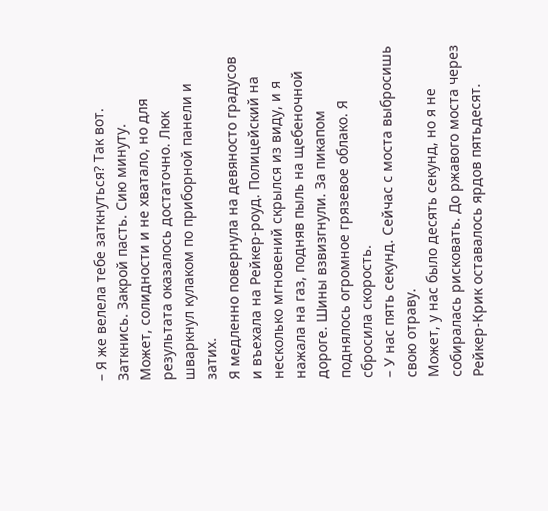– Я же велела тебе заткнуться? Так вот. Заткнись. Закрой пасть. Сию минуту.
Может, солидности и не хватало, но для результата оказалось достаточно. Люк шваркнул кулаком по приборной панели и затих.
Я медленно повернула на девяносто градусов и въехала на Рейкер-роуд. Полицейский на несколько мгновений скрылся из виду, и я нажала на газ, подняв пыль на щебеночной дороге. Шины взвизгнули. За пикапом поднялось огромное грязевое облако. Я сбросила скорость.
– У нас пять секунд. Сейчас с моста выбросишь свою отраву.
Может, у нас было десять секунд, но я не собиралась рисковать. До ржавого моста через Рейкер-Крик оставалось ярдов пятьдесят.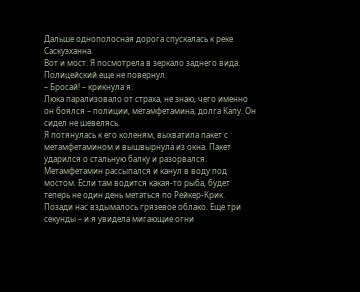Дальше однополосная дорога спускалась к реке Саскуэханна.
Вот и мост. Я посмотрела в зеркало заднего вида. Полицейский еще не повернул.
– Бросай! – крикнула я.
Люка парализовало от страха, не знаю, чего именно он боялся – полиции, метамфетамина, долга Капу. Он сидел не шевелясь.
Я потянулась к его коленям, выхватила пакет с метамфетамином и вышвырнула из окна. Пакет ударился о стальную балку и разорвался. Метамфетамин рассыпался и канул в воду под мостом. Если там водится какая-то рыба, будет теперь не один день метаться по Рейкер-Крик.
Позади нас вздымалось грязевое облако. Еще три секунды – и я увидела мигающие огни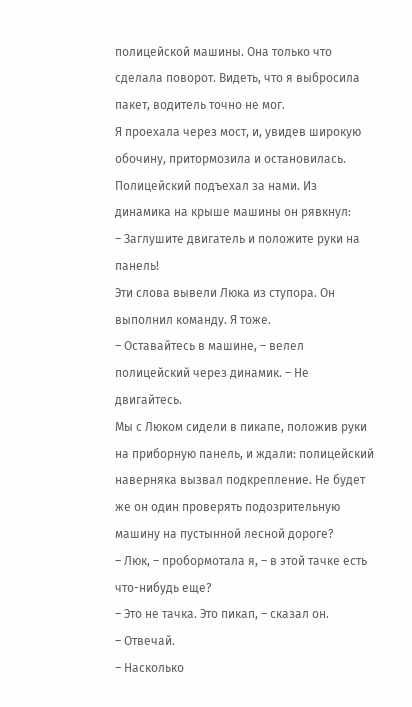полицейской машины. Она только что сделала поворот. Видеть, что я выбросила пакет, водитель точно не мог.
Я проехала через мост, и, увидев широкую обочину, притормозила и остановилась.
Полицейский подъехал за нами. Из динамика на крыше машины он рявкнул:
– Заглушите двигатель и положите руки на панель!
Эти слова вывели Люка из ступора. Он выполнил команду. Я тоже.
– Оставайтесь в машине, – велел полицейский через динамик. – Не двигайтесь.
Мы с Люком сидели в пикапе, положив руки на приборную панель, и ждали: полицейский наверняка вызвал подкрепление. Не будет же он один проверять подозрительную машину на пустынной лесной дороге?
– Люк, – пробормотала я, – в этой тачке есть что-нибудь еще?
– Это не тачка. Это пикап, – сказал он.
– Отвечай.
– Насколько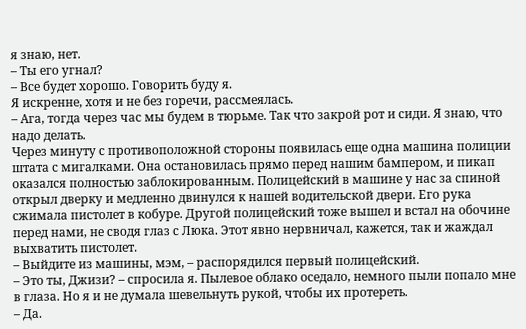я знаю, нет.
– Ты его угнал?
– Все будет хорошо. Говорить буду я.
Я искренне, хотя и не без горечи, рассмеялась.
– Ага, тогда через час мы будем в тюрьме. Так что закрой рот и сиди. Я знаю, что надо делать.
Через минуту с противоположной стороны появилась еще одна машина полиции штата с мигалками. Она остановилась прямо перед нашим бампером, и пикап оказался полностью заблокированным. Полицейский в машине у нас за спиной открыл дверку и медленно двинулся к нашей водительской двери. Его рука сжимала пистолет в кобуре. Другой полицейский тоже вышел и встал на обочине перед нами, не сводя глаз с Люка. Этот явно нервничал, кажется, так и жаждал выхватить пистолет.
– Выйдите из машины, мэм, – распорядился первый полицейский.
– Это ты, Джизи? – спросила я. Пылевое облако оседало, немного пыли попало мне в глаза. Но я и не думала шевельнуть рукой, чтобы их протереть.
– Да.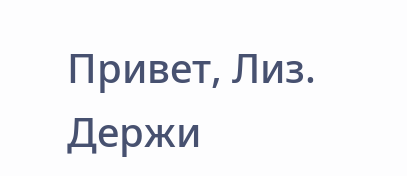Привет, Лиз. Держи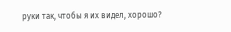руки так, чтобы я их видел, хорошо?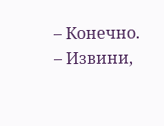– Конечно.
– Извини,